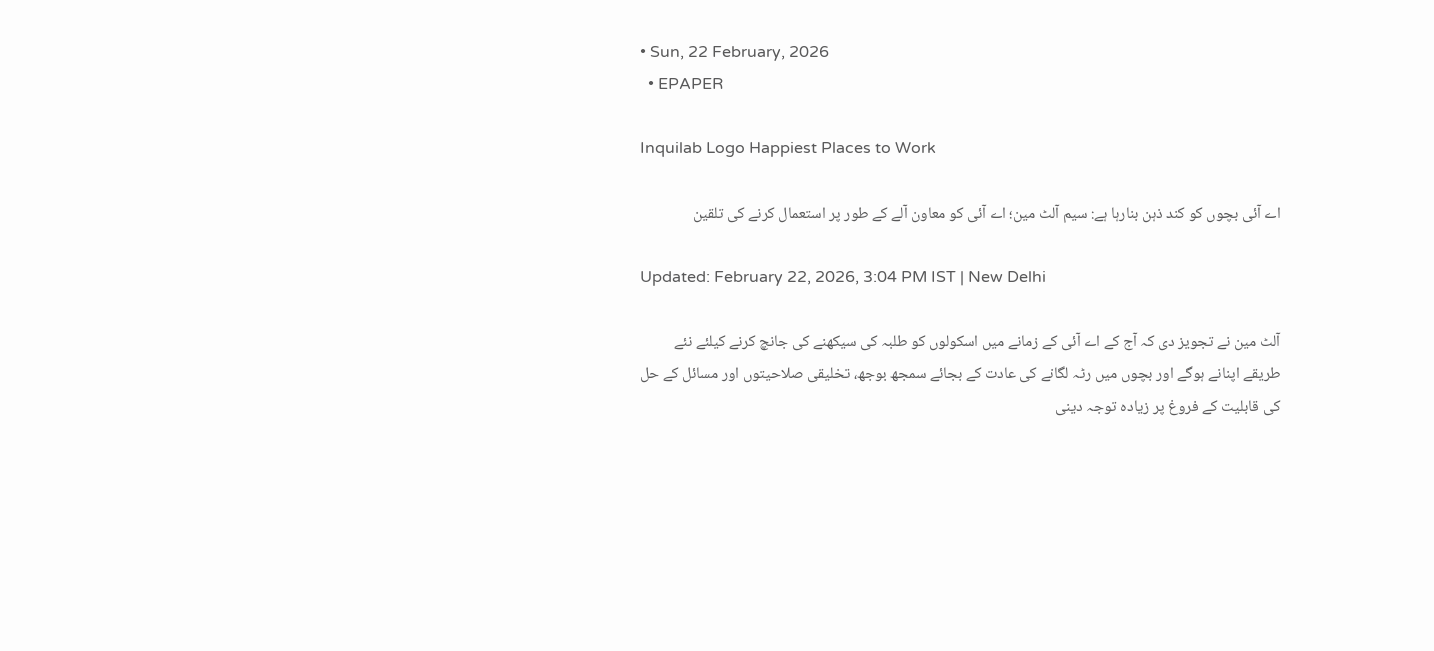• Sun, 22 February, 2026
  • EPAPER

Inquilab Logo Happiest Places to Work

اے آئی بچوں کو کند ذہن بنارہا ہے: سیم آلٹ مین؛ اے آئی کو معاون آلے کے طور پر استعمال کرنے کی تلقین

Updated: February 22, 2026, 3:04 PM IST | New Delhi

آلٹ مین نے تجویز دی کہ آج کے اے آئی کے زمانے میں اسکولوں کو طلبہ کی سیکھنے کی جانچ کرنے کیلئے نئے طریقے اپنانے ہوگے اور بچوں میں رٹہ لگانے کی عادت کے بجائے سمجھ بوجھ، تخلیقی صلاحیتوں اور مسائل کے حل کی قابلیت کے فروغ پر زیادہ توجہ دینی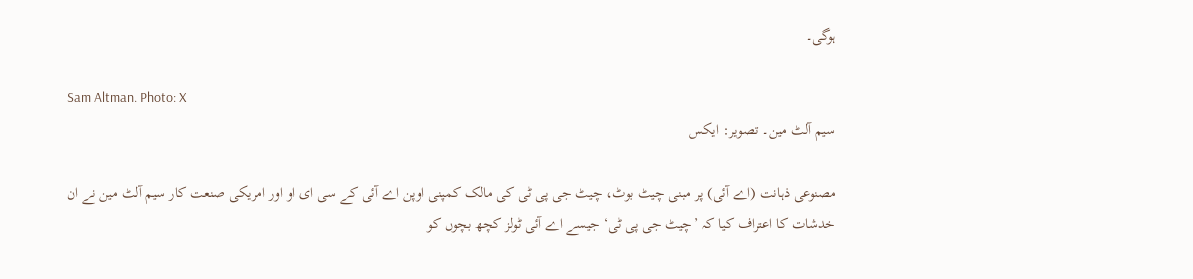ہوگی۔

Sam Altman. Photo: X
سیم آلٹ مین۔ تصویر: ایکس

مصنوعی ذہانت (اے آئی) پر مبنی چیٹ بوٹ، چیٹ جی پی ٹی کی مالک کمپنی اوپن اے آئی کے سی ای او اور امریکی صنعت کار سیم آلٹ مین نے ان خدشات کا اعتراف کیا کہ ’چیٹ جی پی ٹی‘ جیسے اے آئی ٹولز کچھ بچوں کو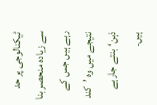ٹیکنالوجی پر حد سے زیادہ منحصر بنا رہے ہیں جس کے نتیجے میں وہ ’کند ذہن‘ بنتے جارہے ہیں۔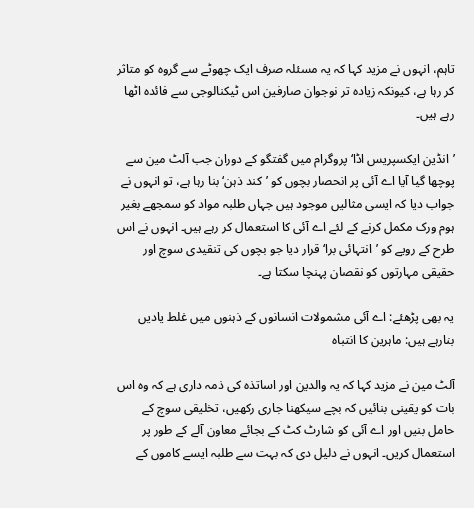تاہم، انہوں نے مزید کہا کہ یہ مسئلہ صرف ایک چھوٹے سے گروہ کو متاثر کر رہا ہے، کیونکہ زیادہ تر نوجوان صارفین اس ٹیکنالوجی سے فائدہ اٹھا رہے ہیں۔

’انڈین ایکسپریس اڈا‘ پروگرام میں گفتگو کے دوران جب آلٹ مین سے پوچھا گیا آیا اے آئی پر انحصار بچوں کو ’کند ذہن‘ بنا رہا ہے، تو انہوں نے جواب دیا کہ ایسی مثالیں موجود ہیں جہاں طلبہ مواد کو سمجھے بغیر ہوم ورک مکمل کرنے کے لئے اے آئی کا استعمال کر رہے ہیں۔ انہوں نے اس طرح کے رویے کو ’انتہائی برا‘ قرار دیا جو بچوں کی تنقیدی سوچ اور حقیقی مہارتوں کو نقصان پہنچا سکتا ہے۔

یہ بھی پڑھئے: اے آئی مشمولات انسانوں کے ذہنوں میں غلط یادیں بنارہے ہیں: ماہرین کا انتباہ

آلٹ مین نے مزید کہا کہ یہ والدین اور اساتذہ کی ذمہ داری ہے کہ وہ اس بات کو یقینی بنائیں کہ بچے سیکھنا جاری رکھیں، تخلیقی سوچ کے حامل بنیں اور اے آئی کو شارٹ کٹ کے بجائے معاون آلے کے طور پر استعمال کریں۔ انہوں نے دلیل دی کہ بہت سے طلبہ ایسے کاموں کے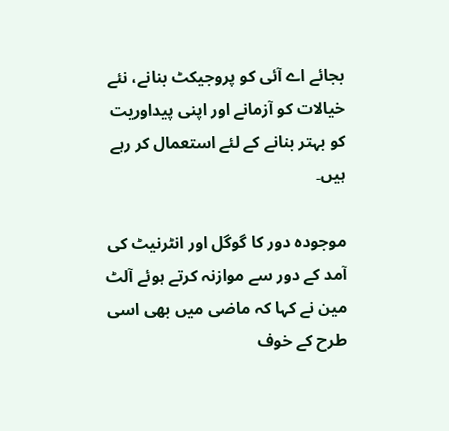بجائے اے آئی کو پروجیکٹ بنانے، نئے خیالات کو آزمانے اور اپنی پیداوریت کو بہتر بنانے کے لئے استعمال کر رہے ہیں۔

موجودہ دور کا گوگل اور انٹرنیٹ کی آمد کے دور سے موازنہ کرتے ہوئے آلٹ مین نے کہا کہ ماضی میں بھی اسی طرح کے خوف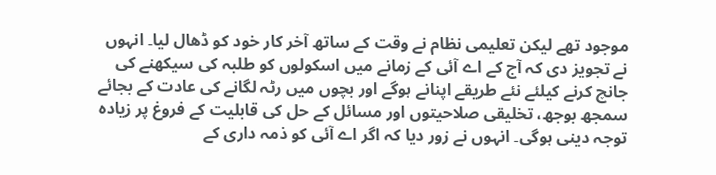موجود تھے لیکن تعلیمی نظام نے وقت کے ساتھ آخر کار خود کو ڈھال لیا۔ انہوں نے تجویز دی کہ آج کے اے آئی کے زمانے میں اسکولوں کو طلبہ کی سیکھنے کی جانچ کرنے کیلئے نئے طریقے اپنانے ہوگے اور بچوں میں رٹہ لگانے کی عادت کے بجائے سمجھ بوجھ، تخلیقی صلاحیتوں اور مسائل کے حل کی قابلیت کے فروغ پر زیادہ توجہ دینی ہوگی۔ انہوں نے زور دیا کہ اگر اے آئی کو ذمہ داری کے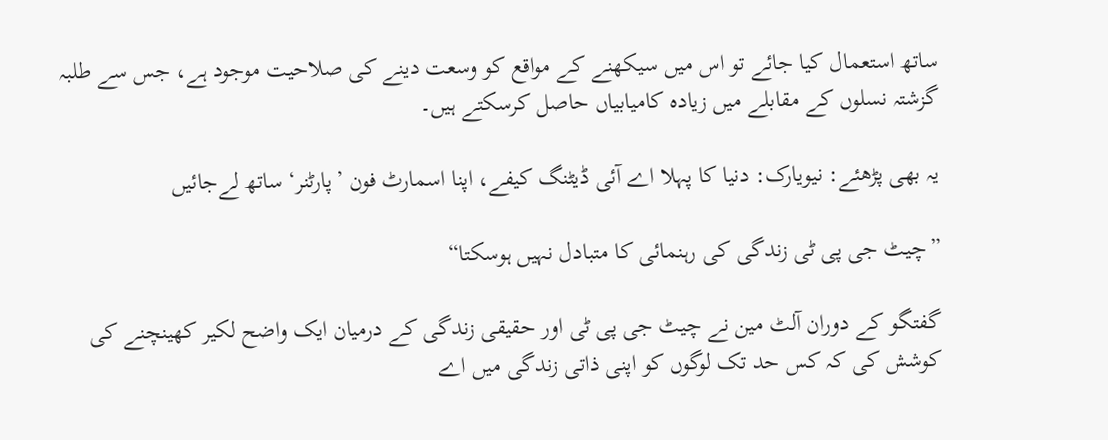ساتھ استعمال کیا جائے تو اس میں سیکھنے کے مواقع کو وسعت دینے کی صلاحیت موجود ہے، جس سے طلبہ گزشتہ نسلوں کے مقابلے میں زیادہ کامیابیاں حاصل کرسکتے ہیں۔

یہ بھی پڑھئے: نیویارک: دنیا کا پہلا اے آئی ڈیٹنگ کیفے، اپنا اسمارٹ فون ’پارٹنر‘ ساتھ لےجائیں

”چیٹ جی پی ٹی زندگی کی رہنمائی کا متبادل نہیں ہوسکتا“

گفتگو کے دوران آلٹ مین نے چیٹ جی پی ٹی اور حقیقی زندگی کے درمیان ایک واضح لکیر کھینچنے کی کوشش کی کہ کس حد تک لوگوں کو اپنی ذاتی زندگی میں اے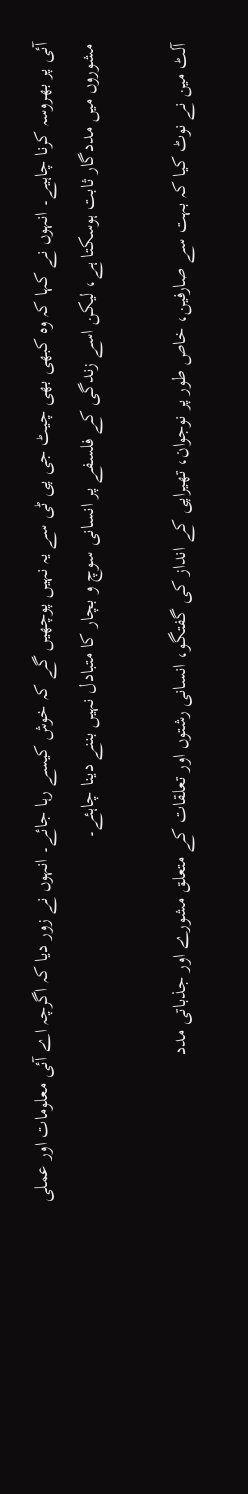آئی پر بھروسہ کرنا چاہیے۔ انہوں نے کہا کہ وہ کبھی بھی چیٹ جی پی ٹی سے یہ نہیں پوچھیں گے کہ خوش کیسے رہا جائے۔ انہوں نے زور دیا کہ اگرچہ اے آئی معلومات اور عملی مشوروں میں مددگار ثابت ہوسکتا ہے، لیکن اسے زندگی کے فلسفے پر انسانی سوچ و بچار کا متبادل نہیں بننے دینا چاہئے۔

آلٹ مین نے نوٹ کیا کہ بہت سے صارفین، خاص طور پر نوجوان، تھیراپی کے انداز کی گفتگو، انسانی رشتوں اور تعلقات کے متعلق مشورے اور جذباتی مدد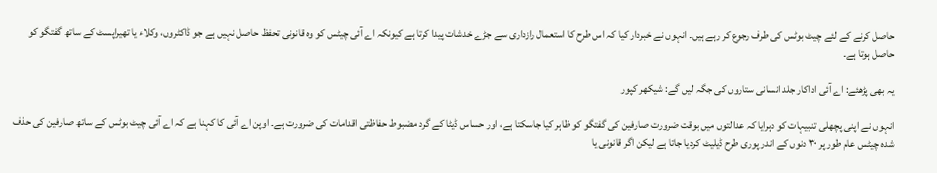حاصل کرنے کے لئے چیٹ بوٹس کی طرف رجوع کر رہے ہیں۔ انہوں نے خبردار کیا کہ اس طرح کا استعمال رازداری سے جڑے خدشات پیدا کرتا ہے کیونکہ اے آئی چیٹس کو وہ قانونی تحفظ حاصل نہیں ہے جو ڈاکٹروں، وکلاء یا تھیراپسٹ کے ساتھ گفتگو کو حاصل ہوتا ہے۔

یہ بھی پڑھئے: اے آئی اداکار جلد انسانی ستاروں کی جگہ لیں گے: شیکھر کپور

انہوں نے اپنی پچھلی تنبیہات کو دہرایا کہ عدالتوں میں بوقت ضرورت صارفین کی گفتگو کو ظاہر کیا جاسکتا ہے، اور حساس ڈیٹا کے گرد مضبوط حفاظتی اقدامات کی ضرورت ہے۔ اوپن اے آئی کا کہنا ہے کہ اے آئی چیٹ بوٹس کے ساتھ صارفین کی حذف شدہ چیٹس عام طور پر ۳۰ دنوں کے اندر پوری طرح ڈیلیٹ کردیا جاتا ہے لیکن اگر قانونی یا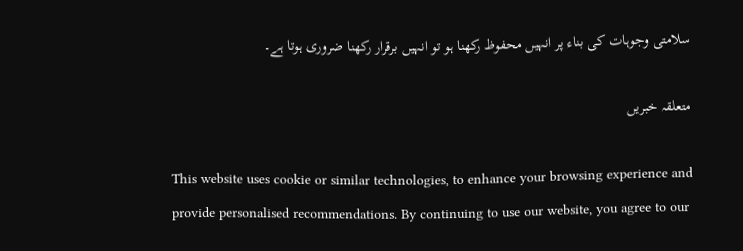سلامتی وجوہات کی بناء پر انہیں محفوظ رکھنا ہو تو انہیں برقرار رکھنا ضروری ہوتا ہے۔

متعلقہ خبریں

This website uses cookie or similar technologies, to enhance your browsing experience and provide personalised recommendations. By continuing to use our website, you agree to our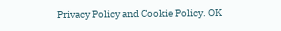Privacy Policy and Cookie Policy. OK